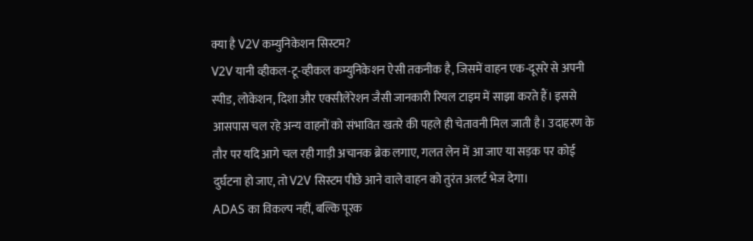क्या है V2V कम्युनिकेशन सिस्टम?
V2V यानी व्हीकल-टू-व्हीकल कम्युनिकेशन ऐसी तकनीक है, जिसमें वाहन एक-दूसरे से अपनी स्पीड, लोकेशन, दिशा और एक्सीलेरेशन जैसी जानकारी रियल टाइम में साझा करते हैं। इससे आसपास चल रहे अन्य वाहनों को संभावित खतरे की पहले ही चेतावनी मिल जाती है। उदाहरण के तौर पर यदि आगे चल रही गाड़ी अचानक ब्रेक लगाए, गलत लेन में आ जाए या सड़क पर कोई दुर्घटना हो जाए, तो V2V सिस्टम पीछे आने वाले वाहन को तुरंत अलर्ट भेज देगा।
ADAS का विकल्प नहीं, बल्कि पूरक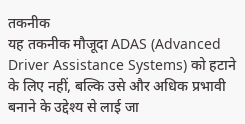तकनीक
यह तकनीक मौजूदा ADAS (Advanced Driver Assistance Systems) को हटाने के लिए नहीं, बल्कि उसे और अधिक प्रभावी बनाने के उद्देश्य से लाई जा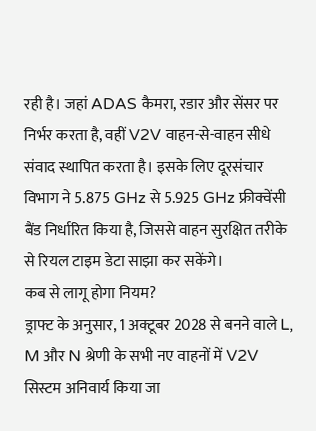रही है। जहां ADAS कैमरा, रडार और सेंसर पर निर्भर करता है, वहीं V2V वाहन-से-वाहन सीधे संवाद स्थापित करता है। इसके लिए दूरसंचार विभाग ने 5.875 GHz से 5.925 GHz फ्रीक्वेंसी बैंड निर्धारित किया है, जिससे वाहन सुरक्षित तरीके से रियल टाइम डेटा साझा कर सकेंगे।
कब से लागू होगा नियम?
ड्राफ्ट के अनुसार, 1 अक्टूबर 2028 से बनने वाले L, M और N श्रेणी के सभी नए वाहनों में V2V सिस्टम अनिवार्य किया जा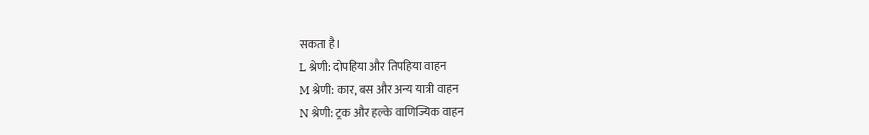सकता है।
L श्रेणी: दोपहिया और तिपहिया वाहन
M श्रेणी: कार, बस और अन्य यात्री वाहन
N श्रेणी: ट्रक और हल्के वाणिज्यिक वाहन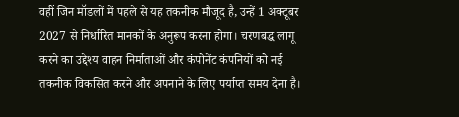वहीं जिन मॉडलों में पहले से यह तकनीक मौजूद है, उन्हें 1 अक्टूबर 2027 से निर्धारित मानकों के अनुरूप करना होगा। चरणबद्ध लागू करने का उद्देश्य वाहन निर्माताओं और कंपोनेंट कंपनियों को नई तकनीक विकसित करने और अपनाने के लिए पर्याप्त समय देना है।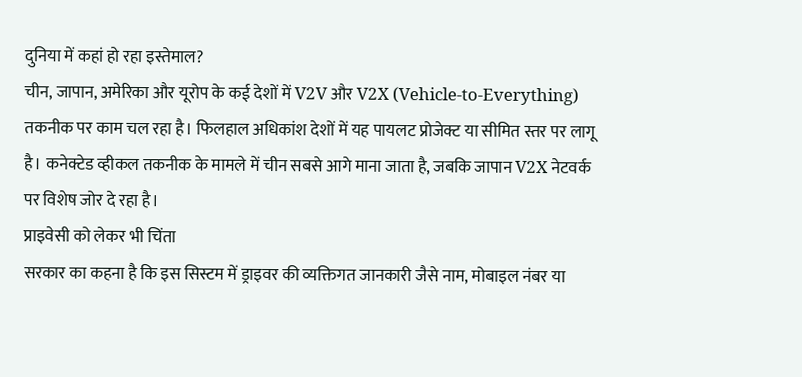दुनिया में कहां हो रहा इस्तेमाल?
चीन, जापान, अमेरिका और यूरोप के कई देशों में V2V और V2X (Vehicle-to-Everything) तकनीक पर काम चल रहा है। फिलहाल अधिकांश देशों में यह पायलट प्रोजेक्ट या सीमित स्तर पर लागू है। कनेक्टेड व्हीकल तकनीक के मामले में चीन सबसे आगे माना जाता है, जबकि जापान V2X नेटवर्क पर विशेष जोर दे रहा है।
प्राइवेसी को लेकर भी चिंता
सरकार का कहना है कि इस सिस्टम में ड्राइवर की व्यक्तिगत जानकारी जैसे नाम, मोबाइल नंबर या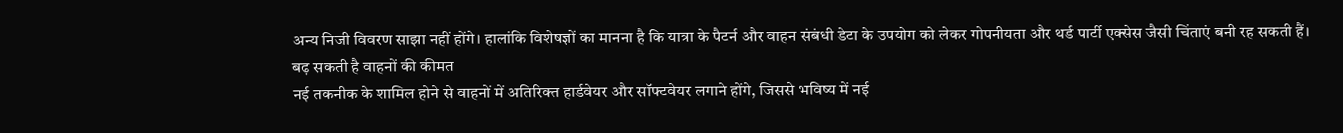अन्य निजी विवरण साझा नहीं होंगे। हालांकि विशेषज्ञों का मानना है कि यात्रा के पैटर्न और वाहन संबंधी डेटा के उपयोग को लेकर गोपनीयता और थर्ड पार्टी एक्सेस जैसी चिंताएं बनी रह सकती हैं।
बढ़ सकती है वाहनों की कीमत
नई तकनीक के शामिल होने से वाहनों में अतिरिक्त हार्डवेयर और सॉफ्टवेयर लगाने होंगे, जिससे भविष्य में नई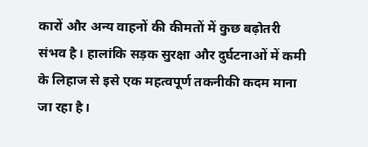कारों और अन्य वाहनों की कीमतों में कुछ बढ़ोतरी संभव है। हालांकि सड़क सुरक्षा और दुर्घटनाओं में कमी के लिहाज से इसे एक महत्वपूर्ण तकनीकी कदम माना जा रहा है।